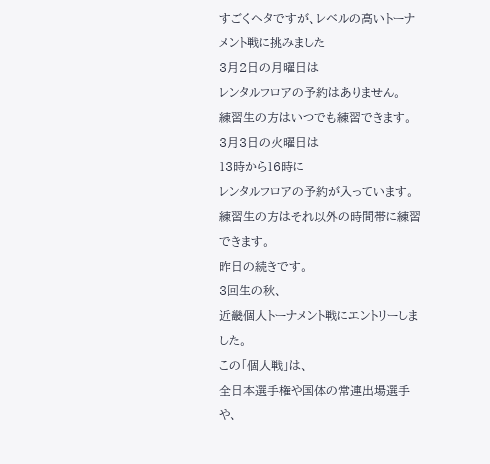すごくヘタですが、レベルの高いトーナメント戦に挑みました
3月2日の月曜日は
レンタルフロアの予約はありません。
練習生の方はいつでも練習できます。
3月3日の火曜日は
13時から16時に
レンタルフロアの予約が入っています。
練習生の方はそれ以外の時間帯に練習できます。
昨日の続きです。
3回生の秋、
近畿個人トーナメント戦にエントリーしました。
この「個人戦」は、
全日本選手権や国体の常連出場選手や、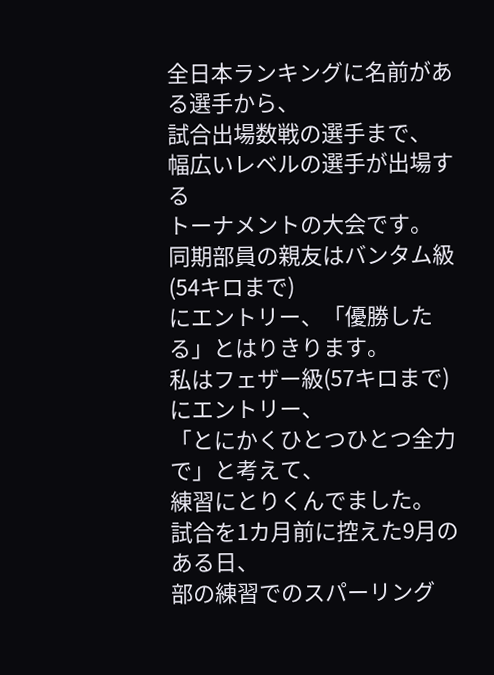全日本ランキングに名前がある選手から、
試合出場数戦の選手まで、
幅広いレベルの選手が出場する
トーナメントの大会です。
同期部員の親友はバンタム級(54キロまで)
にエントリー、「優勝したる」とはりきります。
私はフェザー級(57キロまで)にエントリー、
「とにかくひとつひとつ全力で」と考えて、
練習にとりくんでました。
試合を1カ月前に控えた9月のある日、
部の練習でのスパーリング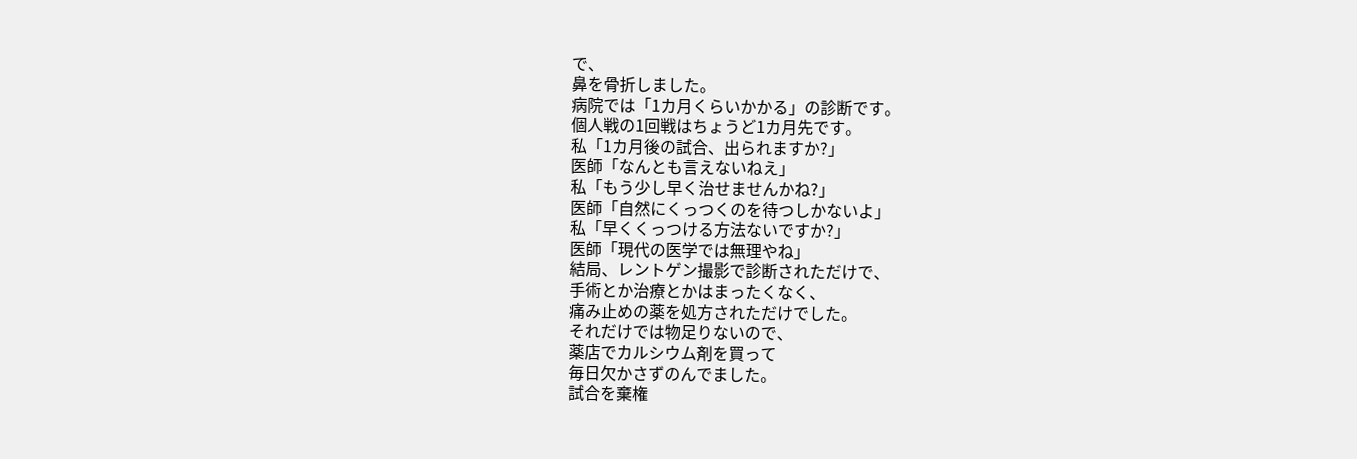で、
鼻を骨折しました。
病院では「1カ月くらいかかる」の診断です。
個人戦の1回戦はちょうど1カ月先です。
私「1カ月後の試合、出られますか?」
医師「なんとも言えないねえ」
私「もう少し早く治せませんかね?」
医師「自然にくっつくのを待つしかないよ」
私「早くくっつける方法ないですか?」
医師「現代の医学では無理やね」
結局、レントゲン撮影で診断されただけで、
手術とか治療とかはまったくなく、
痛み止めの薬を処方されただけでした。
それだけでは物足りないので、
薬店でカルシウム剤を買って
毎日欠かさずのんでました。
試合を棄権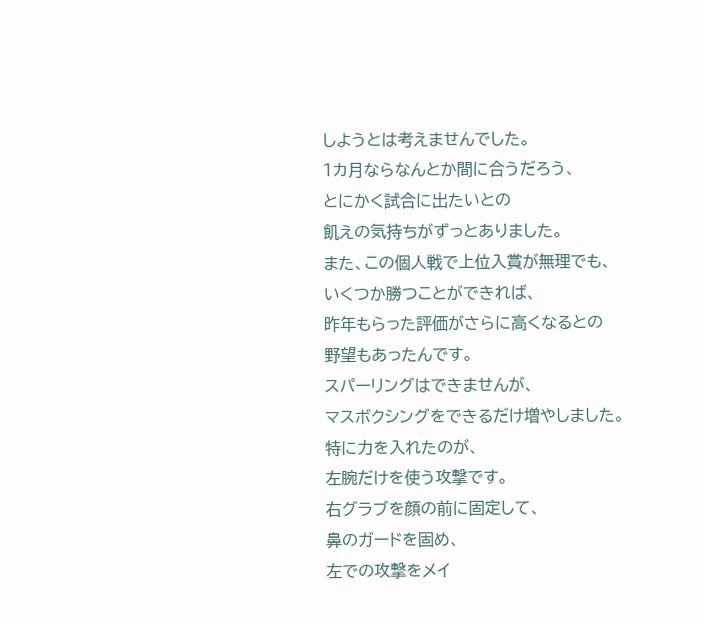しようとは考えませんでした。
1カ月ならなんとか間に合うだろう、
とにかく試合に出たいとの
飢えの気持ちがずっとありました。
また、この個人戦で上位入賞が無理でも、
いくつか勝つことができれば、
昨年もらった評価がさらに高くなるとの
野望もあったんです。
スパーリングはできませんが、
マスボクシングをできるだけ増やしました。
特に力を入れたのが、
左腕だけを使う攻撃です。
右グラブを顔の前に固定して、
鼻のガードを固め、
左での攻撃をメイ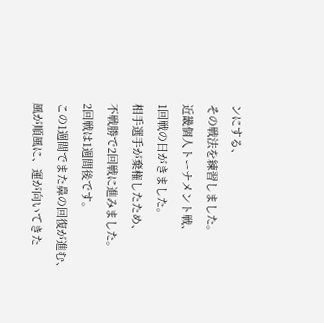ンにする、
その戦法を練習しました。
近畿個人トーナメント戦、
1回戦の日がきました。
相手選手が棄権したため、
不戦勝で2回戦に進みました。
2回戦は1週間後です。
この1週間でまた鼻の回復が進む、
風が順風に、運が向いてきた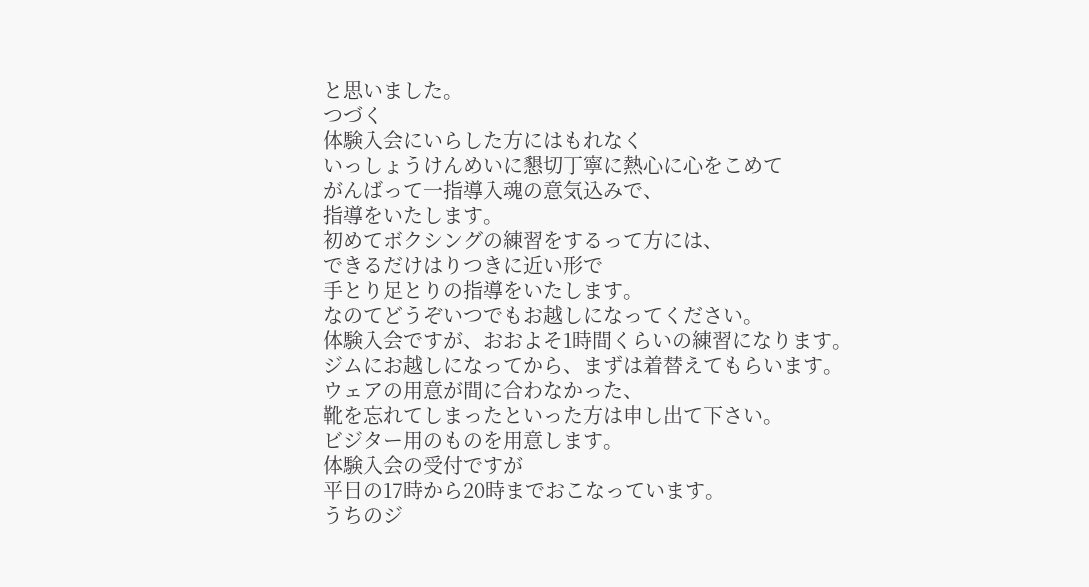と思いました。
つづく
体験入会にいらした方にはもれなく
いっしょうけんめいに懇切丁寧に熱心に心をこめて
がんばって一指導入魂の意気込みで、
指導をいたします。
初めてボクシングの練習をするって方には、
できるだけはりつきに近い形で
手とり足とりの指導をいたします。
なのてどうぞいつでもお越しになってください。
体験入会ですが、おおよそ1時間くらいの練習になります。
ジムにお越しになってから、まずは着替えてもらいます。
ウェアの用意が間に合わなかった、
靴を忘れてしまったといった方は申し出て下さい。
ビジター用のものを用意します。
体験入会の受付ですが
平日の17時から20時までおこなっています。
うちのジ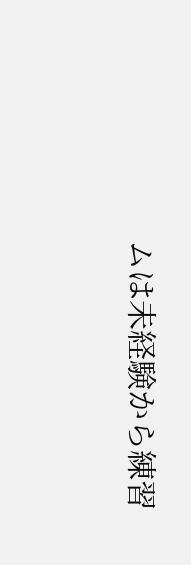ムは未経験から練習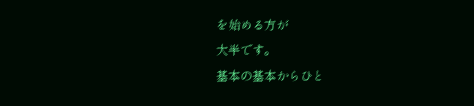を始める方が
大半です。
基本の基本からひと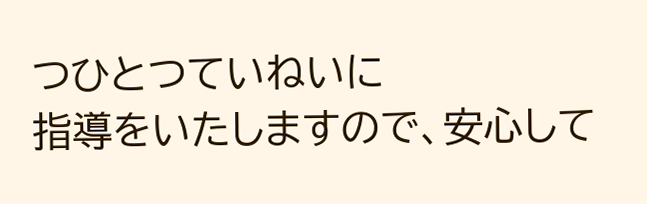つひとつていねいに
指導をいたしますので、安心して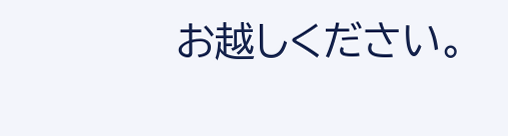お越しください。